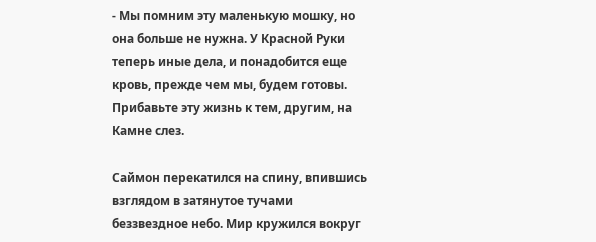- Мы помним эту маленькую мошку, но она больше не нужна. У Красной Руки теперь иные дела, и понадобится еще кровь, прежде чем мы, будем готовы. Прибавьте эту жизнь к тем, другим, на Камне слез.

Саймон перекатился на спину, впившись взглядом в затянутое тучами беззвездное небо. Мир кружился вокруг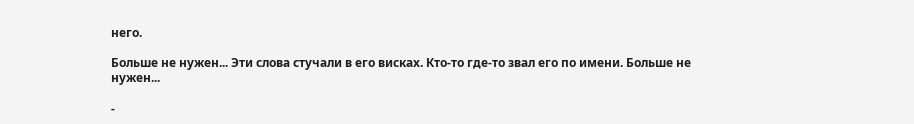него.

Больше не нужен... Эти слова стучали в его висках. Кто-то где-то звал его по имени. Больше не нужен...

-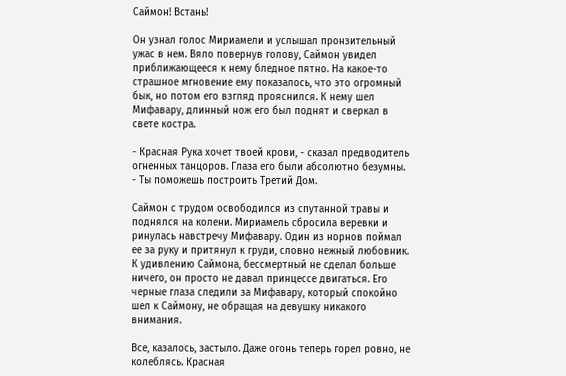Саймон! Встань!

Он узнал голос Мириамели и услышал пронзительный ужас в нем. Вяло повернув голову, Саймон увидел приближающееся к нему бледное пятно. На какое-то страшное мгновение ему показалось, что это огромный бык, но потом его взгляд прояснился. К нему шел Мифавару, длинный нож его был поднят и сверкал в свете костра.

- Красная Рука хочет твоей крови, - сказал предводитель огненных танцоров. Глаза его были абсолютно безумны. - Ты поможешь построить Третий Дом.

Саймон с трудом освободился из спутанной травы и поднялся на колени. Мириамель сбросила веревки и ринулась навстречу Мифавару. Один из норнов поймал ее за руку и притянул к груди, словно нежный любовник. К удивлению Саймона, бессмертный не сделал больше ничего, он просто не давал принцессе двигаться. Его черные глаза следили за Мифавару, который спокойно шел к Саймону, не обращая на девушку никакого внимания.

Все, казалось, застыло. Даже огонь теперь горел ровно, не колеблясь. Красная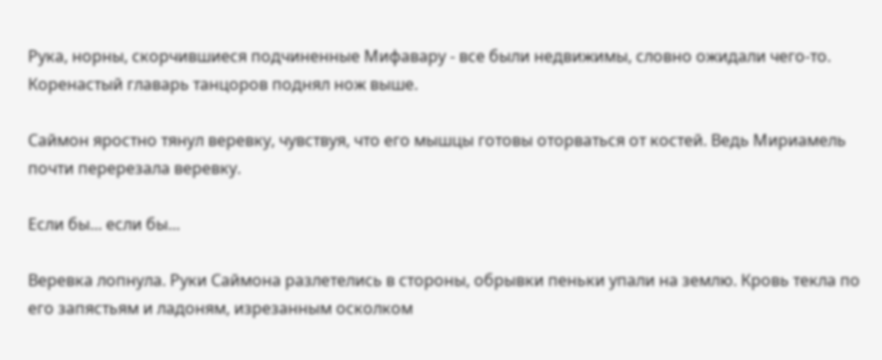Рука, норны, скорчившиеся подчиненные Мифавару - все были недвижимы, словно ожидали чего-то. Коренастый главарь танцоров поднял нож выше.

Саймон яростно тянул веревку, чувствуя, что его мышцы готовы оторваться от костей. Ведь Мириамель почти перерезала веревку.

Если бы... если бы...

Веревка лопнула. Руки Саймона разлетелись в стороны, обрывки пеньки упали на землю. Кровь текла по его запястьям и ладоням, изрезанным осколком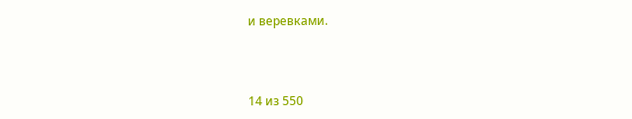и веревками.



14 из 550